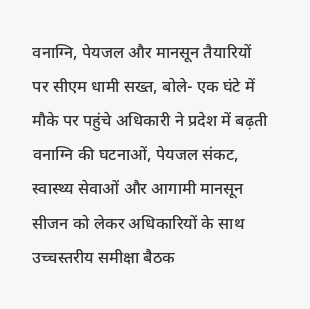वनाग्नि, पेयजल और मानसून तैयारियों पर सीएम धामी सख्त, बोले- एक घंटे में मौके पर पहुंचे अधिकारी ने प्रदेश में बढ़ती वनाग्नि की घटनाओं, पेयजल संकट, स्वास्थ्य सेवाओं और आगामी मानसून सीजन को लेकर अधिकारियों के साथ उच्चस्तरीय समीक्षा बैठक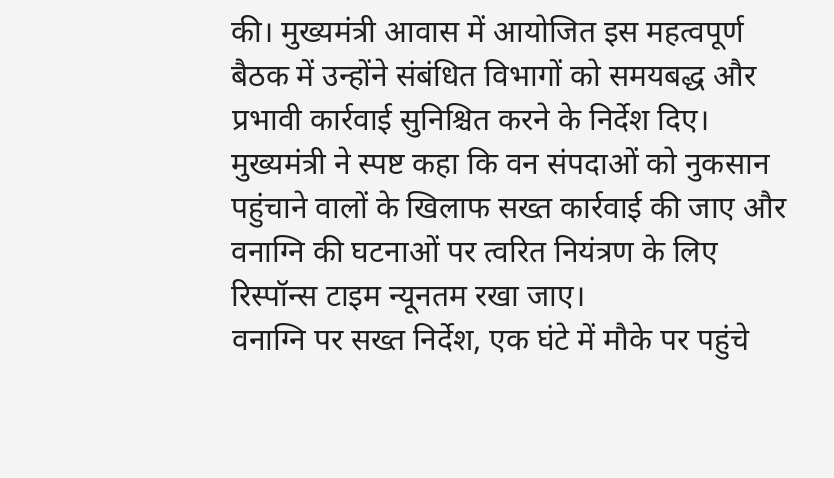की। मुख्यमंत्री आवास में आयोजित इस महत्वपूर्ण बैठक में उन्होंने संबंधित विभागों को समयबद्ध और प्रभावी कार्रवाई सुनिश्चित करने के निर्देश दिए।
मुख्यमंत्री ने स्पष्ट कहा कि वन संपदाओं को नुकसान पहुंचाने वालों के खिलाफ सख्त कार्रवाई की जाए और वनाग्नि की घटनाओं पर त्वरित नियंत्रण के लिए रिस्पॉन्स टाइम न्यूनतम रखा जाए।
वनाग्नि पर सख्त निर्देश, एक घंटे में मौके पर पहुंचे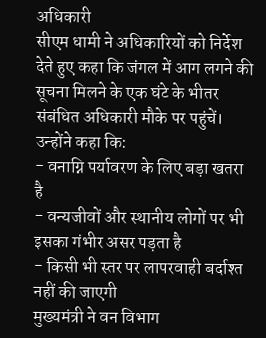अधिकारी
सीएम धामी ने अधिकारियों को निर्देश देते हुए कहा कि जंगल में आग लगने की सूचना मिलने के एक घंटे के भीतर संबंधित अधिकारी मौके पर पहुंचें।
उन्होंने कहा कि:
- वनाग्नि पर्यावरण के लिए बड़ा खतरा है
- वन्यजीवों और स्थानीय लोगों पर भी इसका गंभीर असर पड़ता है
- किसी भी स्तर पर लापरवाही बर्दाश्त नहीं की जाएगी
मुख्यमंत्री ने वन विभाग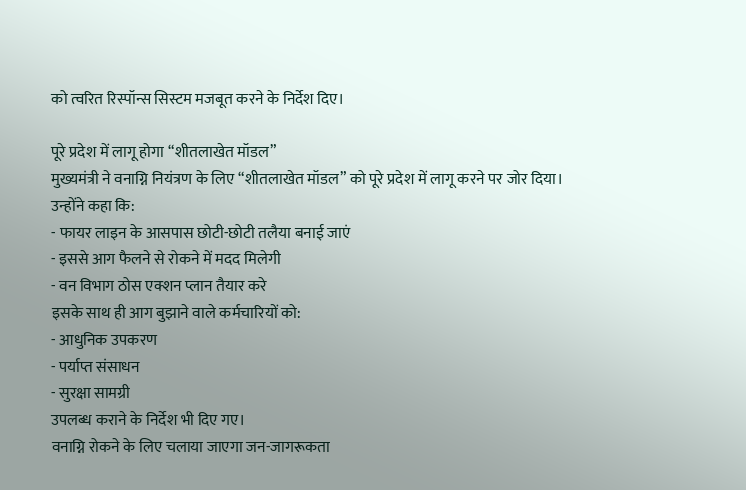को त्वरित रिस्पॉन्स सिस्टम मजबूत करने के निर्देश दिए।

पूरे प्रदेश में लागू होगा “शीतलाखेत मॉडल”
मुख्यमंत्री ने वनाग्नि नियंत्रण के लिए “शीतलाखेत मॉडल” को पूरे प्रदेश में लागू करने पर जोर दिया।
उन्होंने कहा कि:
- फायर लाइन के आसपास छोटी-छोटी तलैया बनाई जाएं
- इससे आग फैलने से रोकने में मदद मिलेगी
- वन विभाग ठोस एक्शन प्लान तैयार करे
इसके साथ ही आग बुझाने वाले कर्मचारियों को:
- आधुनिक उपकरण
- पर्याप्त संसाधन
- सुरक्षा सामग्री
उपलब्ध कराने के निर्देश भी दिए गए।
वनाग्नि रोकने के लिए चलाया जाएगा जन-जागरूकता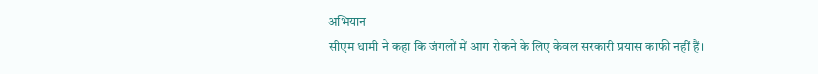अभियान
सीएम धामी ने कहा कि जंगलों में आग रोकने के लिए केवल सरकारी प्रयास काफी नहीं हैं।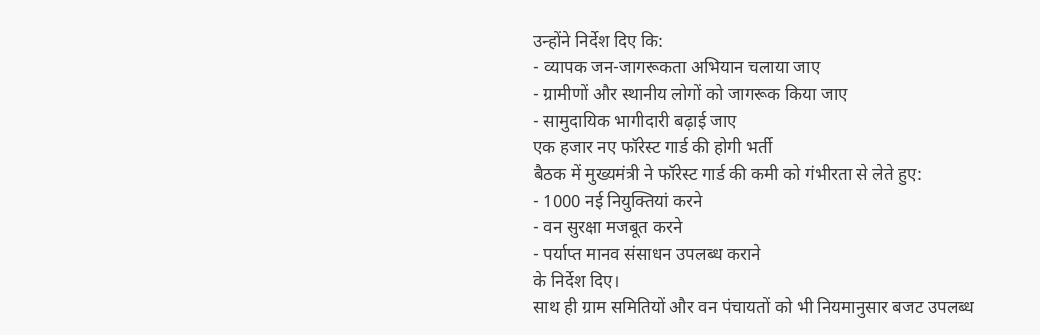उन्होंने निर्देश दिए कि:
- व्यापक जन-जागरूकता अभियान चलाया जाए
- ग्रामीणों और स्थानीय लोगों को जागरूक किया जाए
- सामुदायिक भागीदारी बढ़ाई जाए
एक हजार नए फॉरेस्ट गार्ड की होगी भर्ती
बैठक में मुख्यमंत्री ने फॉरेस्ट गार्ड की कमी को गंभीरता से लेते हुए:
- 1000 नई नियुक्तियां करने
- वन सुरक्षा मजबूत करने
- पर्याप्त मानव संसाधन उपलब्ध कराने
के निर्देश दिए।
साथ ही ग्राम समितियों और वन पंचायतों को भी नियमानुसार बजट उपलब्ध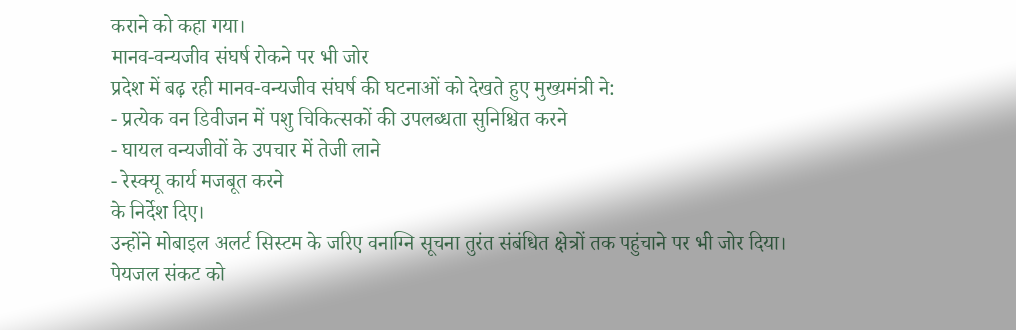कराने को कहा गया।
मानव-वन्यजीव संघर्ष रोकने पर भी जोर
प्रदेश में बढ़ रही मानव-वन्यजीव संघर्ष की घटनाओं को देखते हुए मुख्यमंत्री ने:
- प्रत्येक वन डिवीजन में पशु चिकित्सकों की उपलब्धता सुनिश्चित करने
- घायल वन्यजीवों के उपचार में तेजी लाने
- रेस्क्यू कार्य मजबूत करने
के निर्देश दिए।
उन्होंने मोबाइल अलर्ट सिस्टम के जरिए वनाग्नि सूचना तुरंत संबंधित क्षेत्रों तक पहुंचाने पर भी जोर दिया।
पेयजल संकट को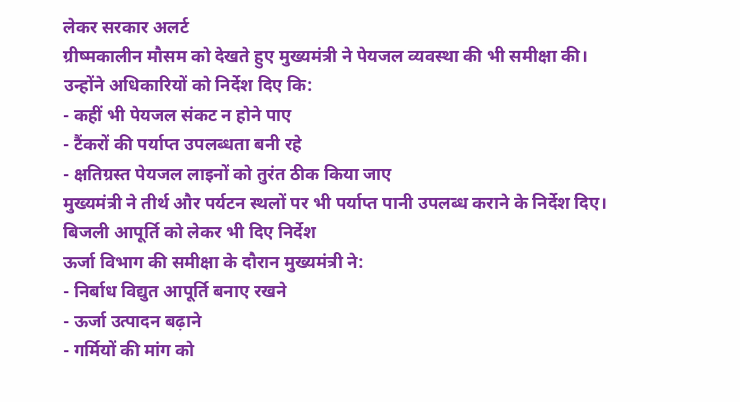लेकर सरकार अलर्ट
ग्रीष्मकालीन मौसम को देखते हुए मुख्यमंत्री ने पेयजल व्यवस्था की भी समीक्षा की।
उन्होंने अधिकारियों को निर्देश दिए कि:
- कहीं भी पेयजल संकट न होने पाए
- टैंकरों की पर्याप्त उपलब्धता बनी रहे
- क्षतिग्रस्त पेयजल लाइनों को तुरंत ठीक किया जाए
मुख्यमंत्री ने तीर्थ और पर्यटन स्थलों पर भी पर्याप्त पानी उपलब्ध कराने के निर्देश दिए।
बिजली आपूर्ति को लेकर भी दिए निर्देश
ऊर्जा विभाग की समीक्षा के दौरान मुख्यमंत्री ने:
- निर्बाध विद्युत आपूर्ति बनाए रखने
- ऊर्जा उत्पादन बढ़ाने
- गर्मियों की मांग को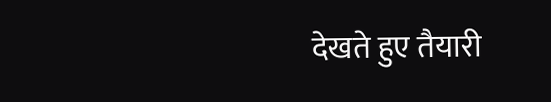देखते हुए तैयारी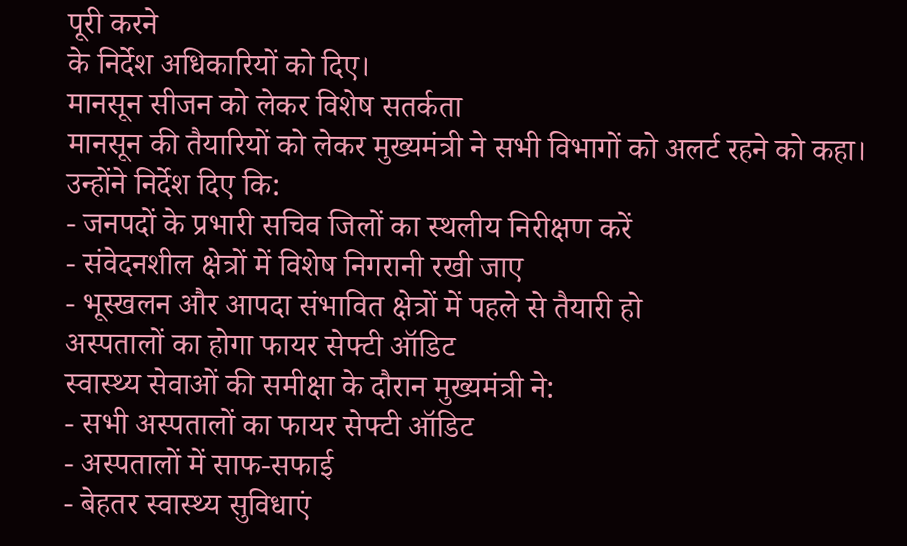पूरी करने
के निर्देश अधिकारियों को दिए।
मानसून सीजन को लेकर विशेष सतर्कता
मानसून की तैयारियों को लेकर मुख्यमंत्री ने सभी विभागों को अलर्ट रहने को कहा।
उन्होंने निर्देश दिए कि:
- जनपदों के प्रभारी सचिव जिलों का स्थलीय निरीक्षण करें
- संवेदनशील क्षेत्रों में विशेष निगरानी रखी जाए
- भूस्खलन और आपदा संभावित क्षेत्रों में पहले से तैयारी हो
अस्पतालों का होगा फायर सेफ्टी ऑडिट
स्वास्थ्य सेवाओं की समीक्षा के दौरान मुख्यमंत्री ने:
- सभी अस्पतालों का फायर सेफ्टी ऑडिट
- अस्पतालों में साफ-सफाई
- बेहतर स्वास्थ्य सुविधाएं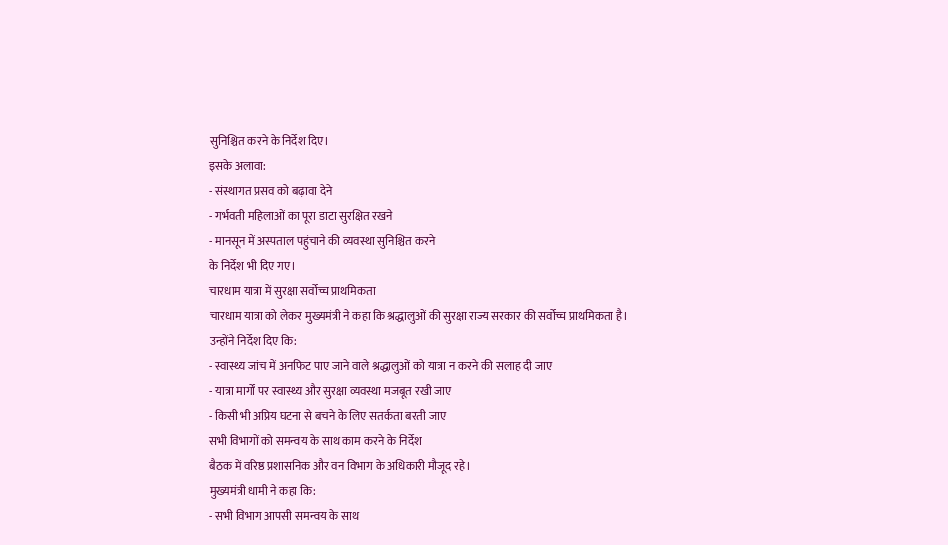सुनिश्चित करने के निर्देश दिए।
इसके अलावा:
- संस्थागत प्रसव को बढ़ावा देने
- गर्भवती महिलाओं का पूरा डाटा सुरक्षित रखने
- मानसून में अस्पताल पहुंचाने की व्यवस्था सुनिश्चित करने
के निर्देश भी दिए गए।
चारधाम यात्रा में सुरक्षा सर्वोच्च प्राथमिकता
चारधाम यात्रा को लेकर मुख्यमंत्री ने कहा कि श्रद्धालुओं की सुरक्षा राज्य सरकार की सर्वोच्च प्राथमिकता है।
उन्होंने निर्देश दिए कि:
- स्वास्थ्य जांच में अनफिट पाए जाने वाले श्रद्धालुओं को यात्रा न करने की सलाह दी जाए
- यात्रा मार्गों पर स्वास्थ्य और सुरक्षा व्यवस्था मजबूत रखी जाए
- किसी भी अप्रिय घटना से बचने के लिए सतर्कता बरती जाए
सभी विभागों को समन्वय के साथ काम करने के निर्देश
बैठक में वरिष्ठ प्रशासनिक और वन विभाग के अधिकारी मौजूद रहे।
मुख्यमंत्री धामी ने कहा कि:
- सभी विभाग आपसी समन्वय के साथ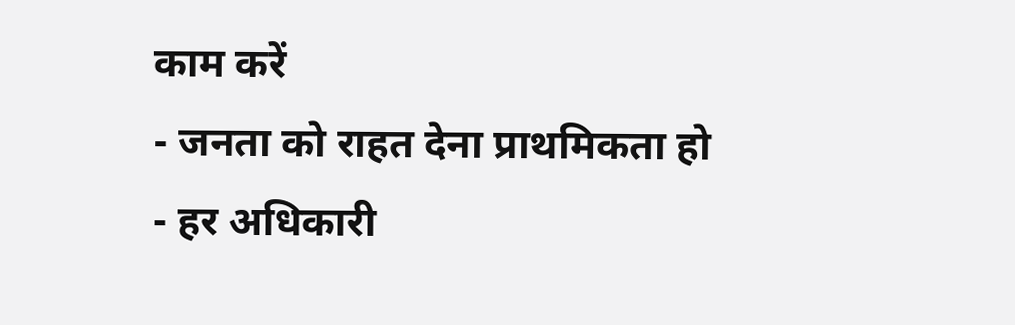काम करें
- जनता को राहत देना प्राथमिकता हो
- हर अधिकारी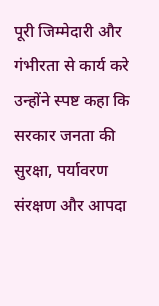पूरी जिम्मेदारी और गंभीरता से कार्य करे
उन्होंने स्पष्ट कहा कि सरकार जनता की सुरक्षा, पर्यावरण संरक्षण और आपदा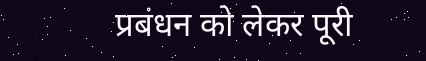प्रबंधन को लेकर पूरी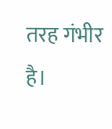तरह गंभीर है।